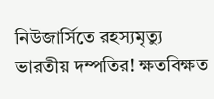নিউজার্সিতে রহস্যমৃত্যু ভারতীয় দম্পতির! ক্ষতবিক্ষত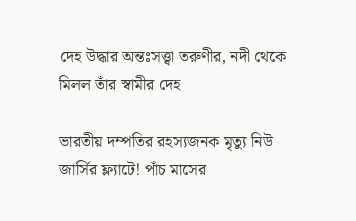দেহ উদ্ধার অন্তঃসত্ত্বা তরুণীর, নদী থেকে মিলল তাঁর স্বামীর দেহ

ভারতীয় দম্পতির রহস্যজনক মৃত্যু নিউ জার্সির ফ্ল্যাটে! পাঁচ মাসের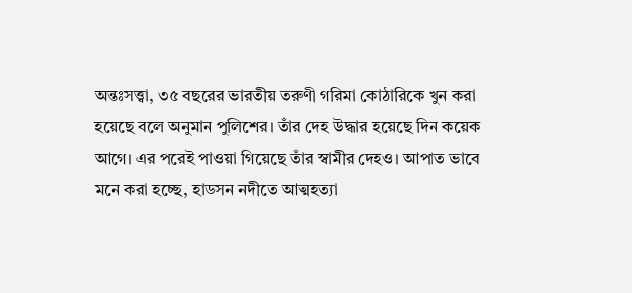অন্তঃসত্ত্বা, ৩৫ বছরের ভারতীয় তরুণী গরিমা কোঠারিকে খুন করা হয়েছে বলে অনুমান পুলিশের। তাঁর দেহ উদ্ধার হয়েছে দিন কয়েক আগে। এর পরেই পাওয়া গিয়েছে তাঁর স্বামীর দেহও। আপাত ভাবে মনে করা হচ্ছে, হাডসন নদীতে আত্মহত্যা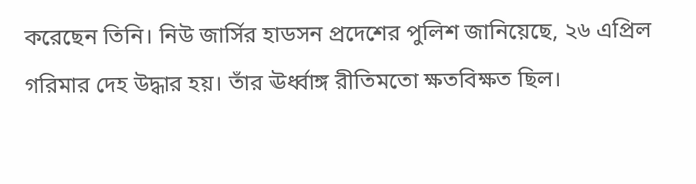করেছেন তিনি। নিউ জার্সির হাডসন প্রদেশের পুলিশ জানিয়েছে, ২৬ এপ্রিল গরিমার দেহ উদ্ধার হয়। তাঁর ঊর্ধ্বাঙ্গ রীতিমতো ক্ষতবিক্ষত ছিল।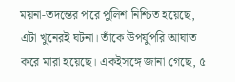ময়না-তদন্তের পরে পুলিশ নিশ্চিত হয়েছে, এটা খুনেরই ঘটনা। তাঁকে উপর্যুপরি আঘাত করে মারা হয়েছে। একইসঙ্গে জানা গেছে, ৫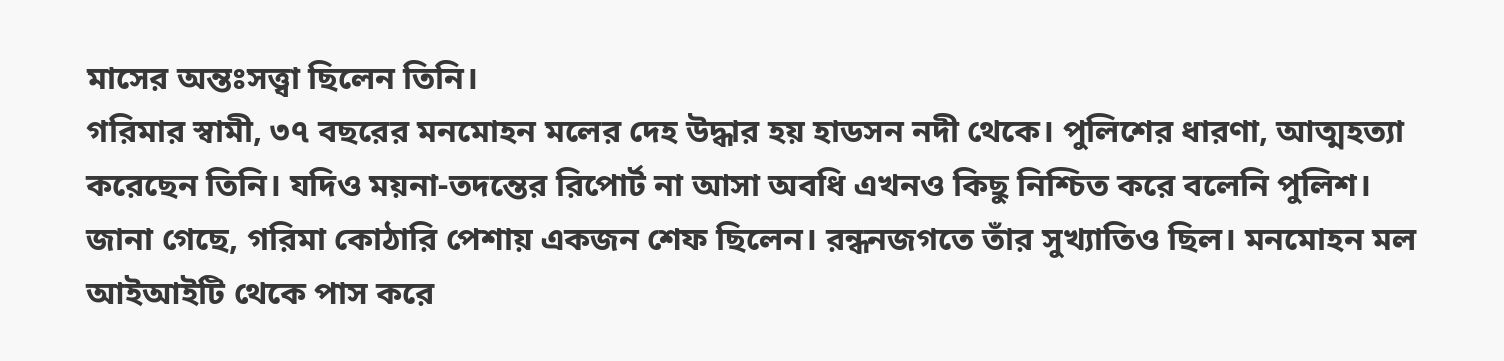মাসের অন্তঃসত্ত্বা ছিলেন তিনি।
গরিমার স্বামী, ৩৭ বছরের মনমোহন মলের দেহ উদ্ধার হয় হাডসন নদী থেকে। পুলিশের ধারণা, আত্মহত্যা করেছেন তিনি। যদিও ময়না-তদন্তের রিপোর্ট না আসা অবধি এখনও কিছু নিশ্চিত করে বলেনি পুলিশ।
জানা গেছে, গরিমা কোঠারি পেশায় একজন শেফ ছিলেন। রন্ধনজগতে তাঁর সুখ্যাতিও ছিল। মনমোহন মল আইআইটি থেকে পাস করে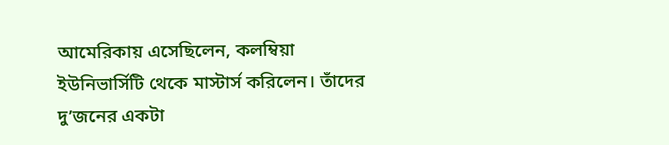আমেরিকায় এসেছিলেন, কলম্বিয়া ইউনিভার্সিটি থেকে মাস্টার্স করিলেন। তাঁদের দু’জনের একটা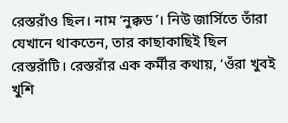রেস্তরাঁও ছিল। নাম ‘নুক্কড’। নিউ জার্সিতে তাঁরা যেখানে থাকতেন, তার কাছাকাছিই ছিল রেস্তরাঁটি। রেস্তরাঁর এক কর্মীর কথায়, ‘ওঁরা খুবই খুশি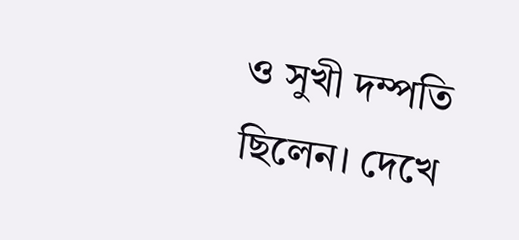ও সুখী দম্পতি ছিলেন। দেখে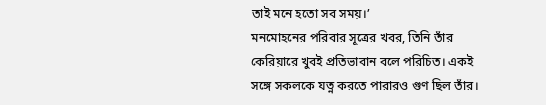তাই মনে হতো সব সময়।’
মনমোহনের পরিবার সূত্রের খবর, তিনি তাঁর কেরিয়ারে খুবই প্রতিভাবান বলে পরিচিত। একই সঙ্গে সকলকে যত্ন করতে পারারও গুণ ছিল তাঁর।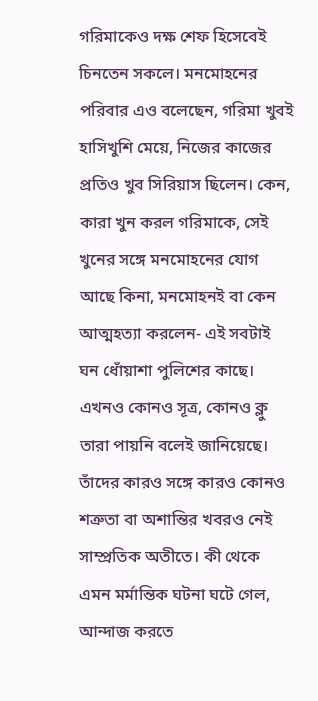গরিমাকেও দক্ষ শেফ হিসেবেই চিনতেন সকলে। মনমোহনের পরিবার এও বলেছেন, গরিমা খুবই হাসিখুশি মেয়ে, নিজের কাজের প্রতিও খুব সিরিয়াস ছিলেন। কেন, কারা খুন করল গরিমাকে, সেই খুনের সঙ্গে মনমোহনের যোগ আছে কিনা, মনমোহনই বা কেন আত্মহত্যা করলেন- এই সবটাই ঘন ধোঁয়াশা পুলিশের কাছে।
এখনও কোনও সূত্র, কোনও ক্লু তারা পায়নি বলেই জানিয়েছে। তাঁদের কারও সঙ্গে কারও কোনও শত্রুতা বা অশান্তির খবরও নেই সাম্প্রতিক অতীতে। কী থেকে এমন মর্মান্তিক ঘটনা ঘটে গেল, আন্দাজ করতে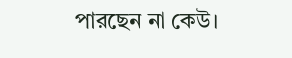পারছেন না কেউ।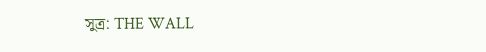সুত্র: THE WALL